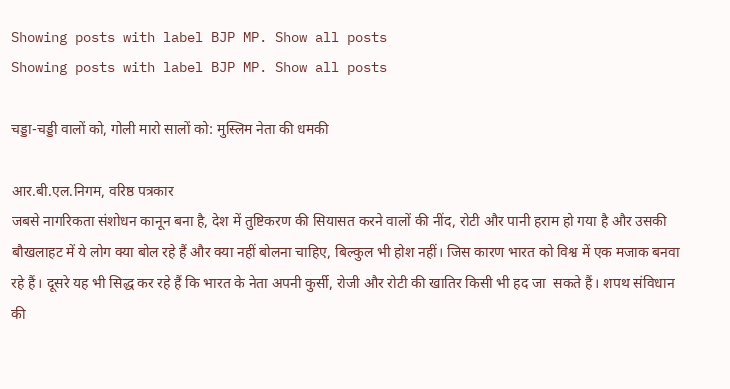Showing posts with label BJP MP. Show all posts
Showing posts with label BJP MP. Show all posts

चड्डा-चड्डी वालों को, गोली मारो सालों को: मुस्लिम नेता की धमकी

आर.बी.एल.निगम, वरिष्ठ पत्रकार
जबसे नागरिकता संशोधन कानून बना है, देश में तुष्टिकरण की सियासत करने वालों की नींद, रोटी और पानी हराम हो गया है और उसकी बौखलाहट में ये लोग क्या बोल रहे हैं और क्या नहीं बोलना चाहिए, बिल्कुल भी होश नहीं। जिस कारण भारत को विश्व में एक मजाक बनवा रहे हैं। दूसरे यह भी सिद्ध कर रहे हैं कि भारत के नेता अपनी कुर्सी, रोजी और रोटी की खातिर किसी भी हद जा  सकते हैं। शपथ संविधान की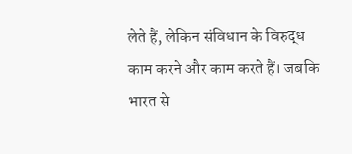लेते हैं, लेकिन संविधान के विरुद्ध काम करने और काम करते हैं। जबकि भारत से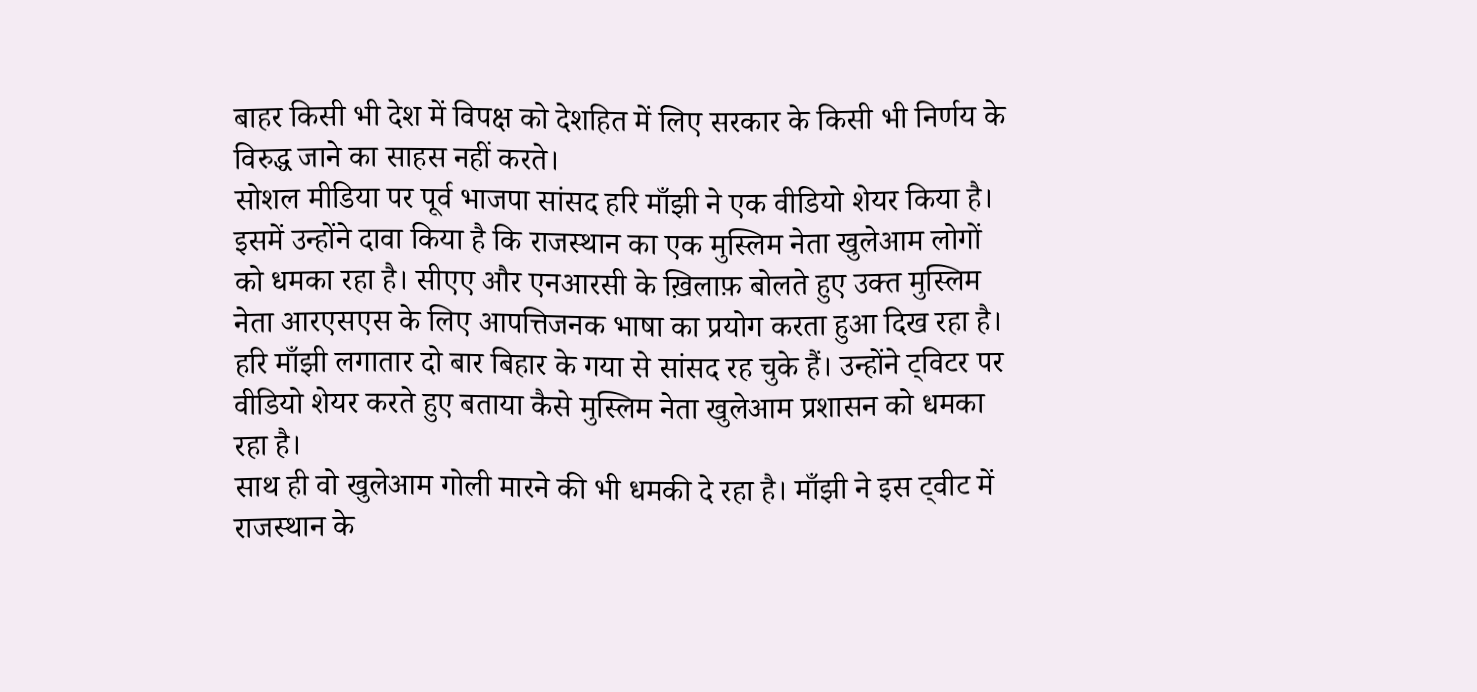बाहर किसी भी देश में विपक्ष को देशहित में लिए सरकार के किसी भी निर्णय के विरुद्ध जाने का साहस नहीं करते।
सोशल मीडिया पर पूर्व भाजपा सांसद हरि माँझी ने एक वीडियो शेयर किया है। इसमें उन्होंने दावा किया है कि राजस्थान का एक मुस्लिम नेता खुलेआम लोगों को धमका रहा है। सीएए और एनआरसी के ख़िलाफ़ बोलते हुए उक्त मुस्लिम नेता आरएसएस के लिए आपत्तिजनक भाषा का प्रयोग करता हुआ दिख रहा है। हरि माँझी लगातार दो बार बिहार के गया से सांसद रह चुके हैं। उन्होंने ट्विटर पर वीडियो शेयर करते हुए बताया कैसे मुस्लिम नेता खुलेआम प्रशासन को धमका रहा है।
साथ ही वो खुलेआम गोली मारने की भी धमकी दे रहा है। माँझी ने इस ट्वीट में राजस्थान के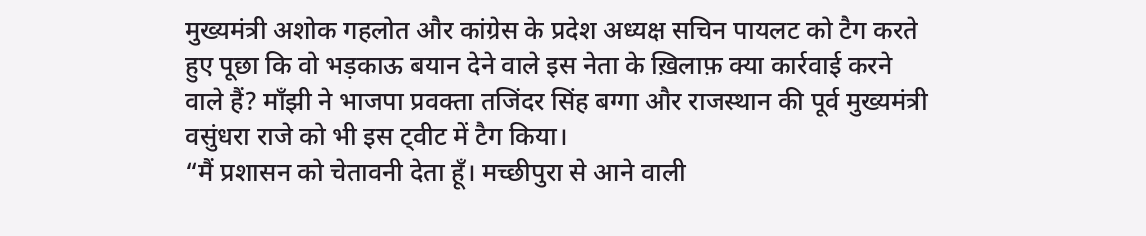मुख्यमंत्री अशोक गहलोत और कांग्रेस के प्रदेश अध्यक्ष सचिन पायलट को टैग करते हुए पूछा कि वो भड़काऊ बयान देने वाले इस नेता के ख़िलाफ़ क्या कार्रवाई करने वाले हैं? माँझी ने भाजपा प्रवक्ता तजिंदर सिंह बग्गा और राजस्थान की पूर्व मुख्यमंत्री वसुंधरा राजे को भी इस ट्वीट में टैग किया।
“मैं प्रशासन को चेतावनी देता हूँ। मच्छीपुरा से आने वाली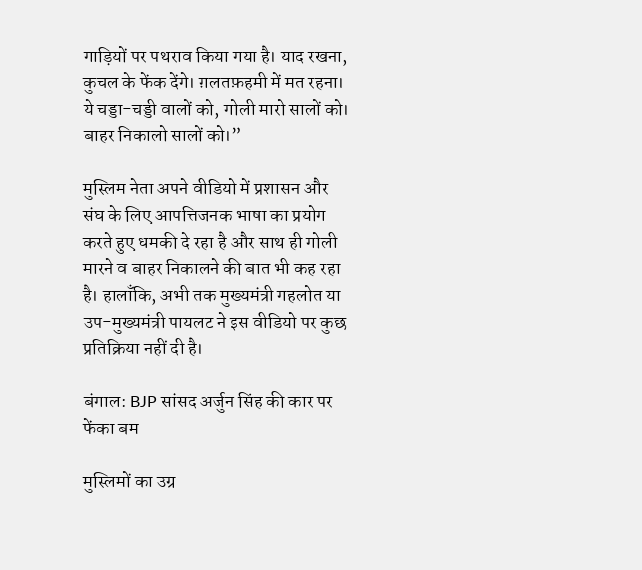गाड़ियों पर पथराव किया गया है। याद रखना, कुचल के फेंक देंगे। ग़लतफ़हमी में मत रहना। ये चड्डा-चड्डी वालों को, गोली मारो सालों को। बाहर निकालो सालों को।”

मुस्लिम नेता अपने वीडियो में प्रशासन और संघ के लिए आपत्तिजनक भाषा का प्रयोग करते हुए धमकी दे रहा है और साथ ही गोली मारने व बाहर निकालने की बात भी कह रहा है। हालाँकि, अभी तक मुख्यमंत्री गहलोत या उप-मुख्यमंत्री पायलट ने इस वीडियो पर कुछ प्रतिक्रिया नहीं दी है।

बंगाल: BJP सांसद अर्जुन सिंह की कार पर फेंका बम

मुस्लिमों का उग्र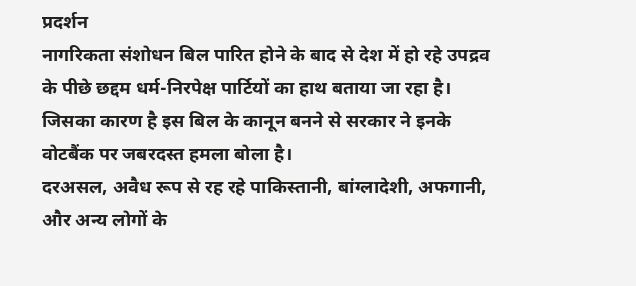प्रदर्शन
नागरिकता संशोधन बिल पारित होने के बाद से देश में हो रहे उपद्रव के पीछे छद्दम धर्म-निरपेक्ष पार्टियों का हाथ बताया जा रहा है। जिसका कारण है इस बिल के कानून बनने से सरकार ने इनके वोटबैंक पर जबरदस्त हमला बोला है।
दरअसल, अवैध रूप से रह रहे पाकिस्तानी, बांग्लादेशी, अफगानी, और अन्य लोगों के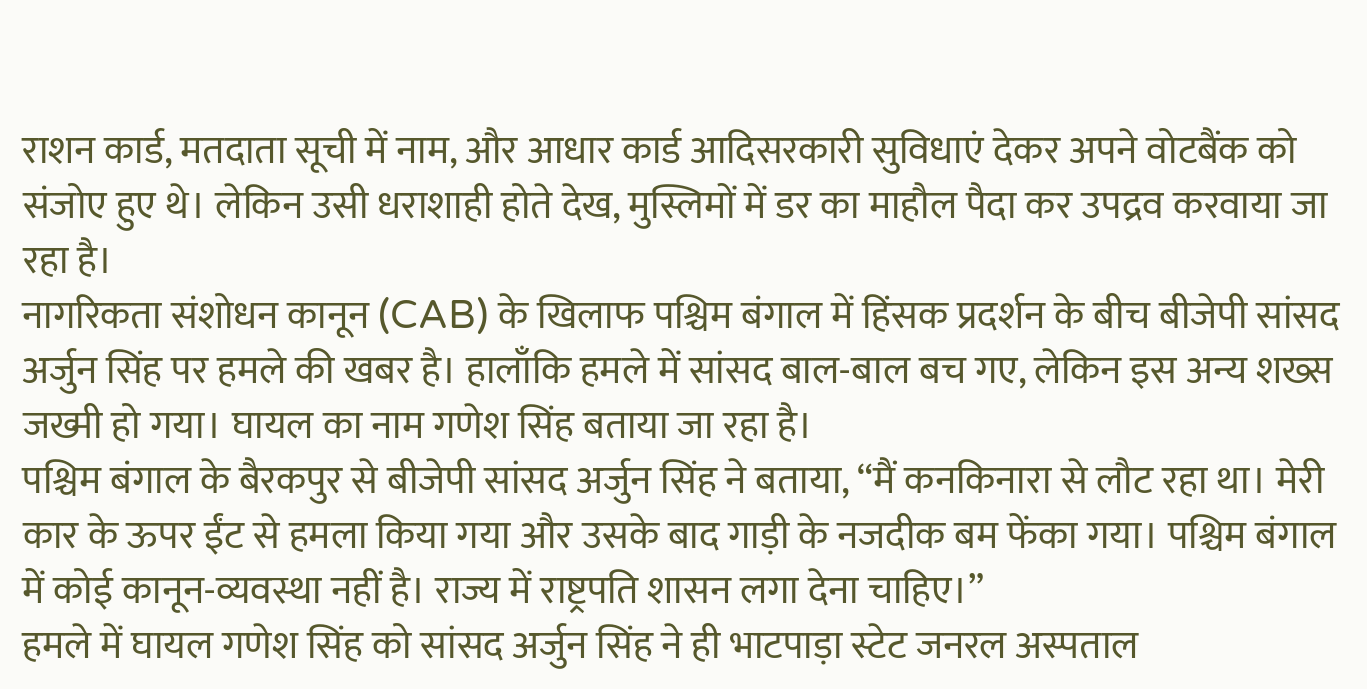राशन कार्ड, मतदाता सूची में नाम, और आधार कार्ड आदिसरकारी सुविधाएं देकर अपने वोटबैंक को संजोए हुए थे। लेकिन उसी धराशाही होते देख, मुस्लिमों में डर का माहौल पैदा कर उपद्रव करवाया जा रहा है।
नागरिकता संशोधन कानून (CAB) के खिलाफ पश्चिम बंगाल में हिंसक प्रदर्शन के बीच बीजेपी सांसद अर्जुन सिंह पर हमले की खबर है। हालाँकि हमले में सांसद बाल-बाल बच गए, लेकिन इस अन्य शख्स जख्मी हो गया। घायल का नाम गणेश सिंह बताया जा रहा है।
पश्चिम बंगाल के बैरकपुर से बीजेपी सांसद अर्जुन सिंह ने बताया, “मैं कनकिनारा से लौट रहा था। मेरी कार के ऊपर ईंट से हमला किया गया और उसके बाद गाड़ी के नजदीक बम फेंका गया। पश्चिम बंगाल में कोई कानून-व्यवस्था नहीं है। राज्य में राष्ट्रपति शासन लगा देना चाहिए।”
हमले में घायल गणेश सिंह को सांसद अर्जुन सिंह ने ही भाटपाड़ा स्टेट जनरल अस्पताल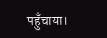पहुँचाया।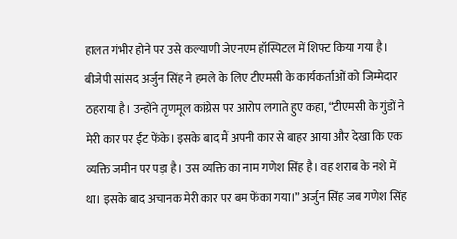हालत गंभीर होने पर उसे कल्याणी जेएनएम हॉस्पिटल में शिफ्ट किया गया है।
बीजेपी सांसद अर्जुन सिंह ने हमले के लिए टीएमसी के कार्यकर्ताओं को जिम्मेदार ठहराया है। उन्होंने तृणमूल कांग्रेस पर आरोप लगाते हुए कहा, “टीएमसी के गुंडों ने मेरी कार पर ईंट फेंके। इसके बाद मैं अपनी कार से बाहर आया और देखा कि एक व्यक्ति जमीन पर पड़ा है। उस व्यक्ति का नाम गणेश सिंह है। वह शराब के नशे में था। इसके बाद अचानक मेरी कार पर बम फेंका गया।” अर्जुन सिंह जब गणेश सिंह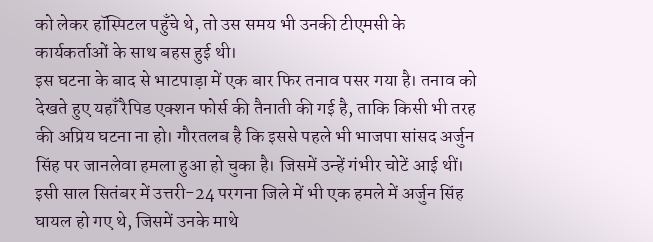को लेकर हॉस्पिटल पहुँचे थे, तो उस समय भी उनकी टीएमसी के कार्यकर्ताओं के साथ बहस हुई थी।
इस घटना के बाद से भाटपाड़ा में एक बार फिर तनाव पसर गया है। तनाव को देखते हुए यहाँ रैपिड एक्शन फोर्स की तैनाती की गई है, ताकि किसी भी तरह की अप्रिय घटना ना हो। गौरतलब है कि इससे पहले भी भाजपा सांसद अर्जुन सिंह पर जानलेवा हमला हुआ हो चुका है। जिसमें उन्हें गंभीर चोटें आई थीं।
इसी साल सितंबर में उत्तरी-24 परगना जिले में भी एक हमले में अर्जुन सिंह घायल हो गए थे, जिसमें उनके माथे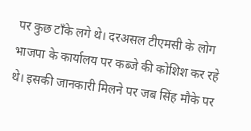पर कुछ टाँके लगे थे। दरअसल टीएमसी के लोग भाजपा के कार्यालय पर कब्जे की कोशिश कर रहे थे। इसकी जानकारी मिलने पर जब सिंह मौके पर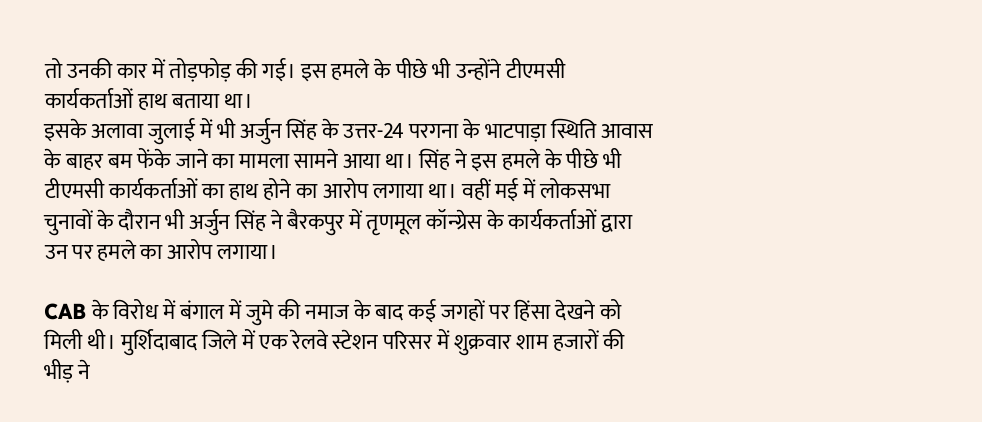तो उनकी कार में तोड़फोड़ की गई। इस हमले के पीछे भी उन्होंने टीएमसी कार्यकर्ताओं हाथ बताया था।
इसके अलावा जुलाई में भी अर्जुन सिंह के उत्तर-24 परगना के भाटपाड़ा स्थिति आवास के बाहर बम फेंके जाने का मामला सामने आया था। सिंह ने इस हमले के पीछे भी टीएमसी कार्यकर्ताओं का हाथ होने का आरोप लगाया था। वहीं मई में लोकसभा चुनावों के दौरान भी अर्जुन सिंह ने बैरकपुर में तृणमूल कॉन्ग्रेस के कार्यकर्ताओं द्वारा उन पर हमले का आरोप लगाया।

CAB के विरोध में बंगाल में जुमे की नमाज के बाद कई जगहों पर हिंसा देखने को मिली थी। मुर्शिदाबाद जिले में एक रेलवे स्टेशन परिसर में शुक्रवार शाम हजारों की भीड़ ने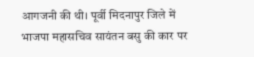आगजनी की थी। पूर्वी मिदनापुर जिले में भाजपा महासचिव सायंतन बसु की कार पर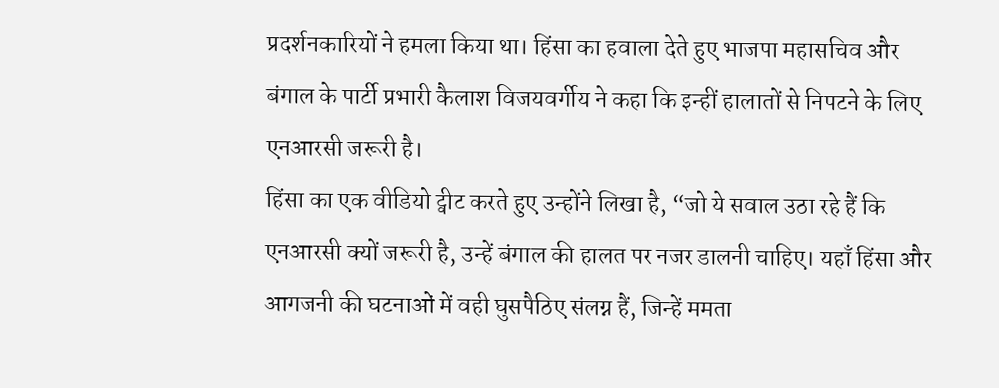प्रदर्शनकारियों ने हमला किया था। हिंसा का हवाला देते हुए भाजपा महासचिव और बंगाल के पार्टी प्रभारी कैलाश विजयवर्गीय ने कहा कि इन्हीं हालातों से निपटने के लिए एनआरसी जरूरी है।
हिंसा का एक वीडियो ट्वीट करते हुए उन्होंने लिखा है, “जो ये सवाल उठा रहे हैं कि एनआरसी क्यों जरूरी है, उन्हें बंगाल की हालत पर नजर डालनी चाहिए। यहाँ हिंसा और आगजनी की घटनाओं में वही घुसपैठिए संलग्न हैं, जिन्हें ममता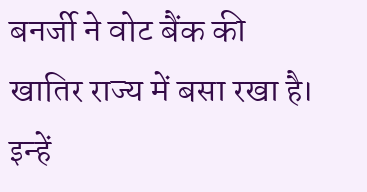बनर्जी ने वोट बैंक की खातिर राज्य में बसा रखा है। इन्हें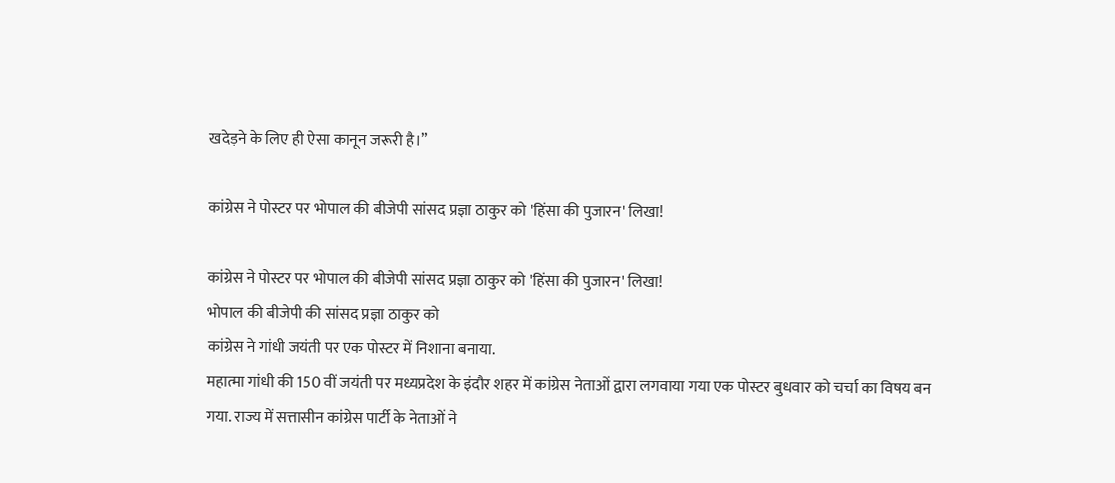खदेड़ने के लिए ही ऐसा कानून जरूरी है।”

कांग्रेस ने पोस्टर पर भोपाल की बीजेपी सांसद प्रज्ञा ठाकुर को 'हिंसा की पुजारन' लिखा!

कांग्रेस ने पोस्टर पर भोपाल की बीजेपी सांसद प्रज्ञा ठाकुर को 'हिंसा की पुजारन' लिखा!
भोपाल की बीजेपी की सांसद प्रज्ञा ठाकुर को
कांग्रेस ने गांधी जयंती पर एक पोस्टर में निशाना बनाया.
महात्मा गांधी की 150 वीं जयंती पर मध्यप्रदेश के इंदौर शहर में कांग्रेस नेताओं द्वारा लगवाया गया एक पोस्टर बुधवार को चर्चा का विषय बन गया. राज्य में सत्तासीन कांग्रेस पार्टी के नेताओं ने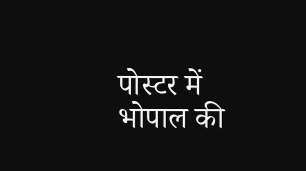पोस्टर में भोपाल की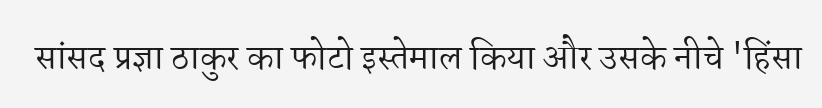सांसद प्रज्ञा ठाकुर का फोटो इस्तेमाल किया और उसके नीचे 'हिंसा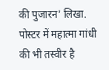की पुजारन' लिखा. पोस्टर में महात्मा गांधी की भी तस्वीर है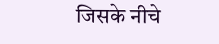जिसके नीचे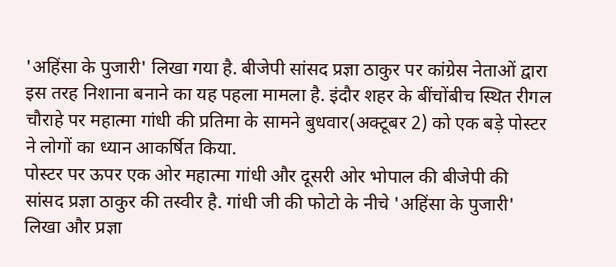'अहिंसा के पुजारी' लिखा गया है. बीजेपी सांसद प्रज्ञा ठाकुर पर कांग्रेस नेताओं द्वारा इस तरह निशाना बनाने का यह पहला मामला है. इंदौर शहर के बींचोंबीच स्थित रीगल चौराहे पर महात्मा गांधी की प्रतिमा के सामने बुधवार(अक्टूबर 2) को एक बड़े पोस्टर ने लोगों का ध्यान आकर्षित किया.
पोस्टर पर ऊपर एक ओर महात्मा गांधी और दूसरी ओर भोपाल की बीजेपी की सांसद प्रज्ञा ठाकुर की तस्वीर है. गांधी जी की फोटो के नीचे 'अहिंसा के पुजारी' लिखा और प्रज्ञा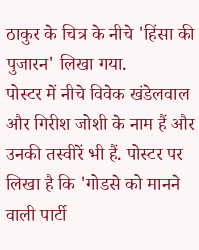ठाकुर के चित्र के नीचे 'हिंसा की पुजारन' लिखा गया.
पोस्टर में नीचे विवेक खंडेलवाल और गिरीश जोशी के नाम हैं और उनकी तस्वीरें भी हैं. पोस्टर पर लिखा है कि 'गोडसे को मानने वाली पार्टी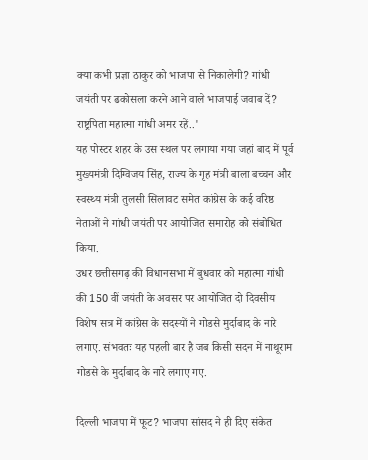क्या कभी प्रज्ञा ठाकुर को भाजपा से निकालेगी? गांधी जयंती पर ढकोसला करने आने वाले भाजपाई जवाब दें? राष्ट्रपिता महात्मा गांधी अमर रहें..'
यह पोस्टर शहर के उस स्थल पर लगाया गया जहां बाद में पूर्व मुख्यमंत्री दिग्विजय सिंह, राज्य के गृह मंत्री बाला बच्चन और स्वस्थ्य मंत्री तुलसी सिलावट समेत कांग्रेस के कई वरिष्ठ नेताओं ने गांधी जयंती पर आयोजित समारोह को संबोधित किया.
उधर छत्तीसगढ़ की विधानसभा में बुधवार को महात्मा गांधी की 150 वीं जयंती के अवसर पर आयोजित दो दिवसीय विशेष सत्र में कांग्रेस के सदस्यों ने गोडसे मुर्दाबाद के नारे लगाए. संभवतः यह पहली बार है जब किसी सदन में नाथूराम गोडसे के मुर्दाबाद के नारे लगाए गए.

दिल्ली भाजपा में फूट? भाजपा सांसद ने ही दिए संकेत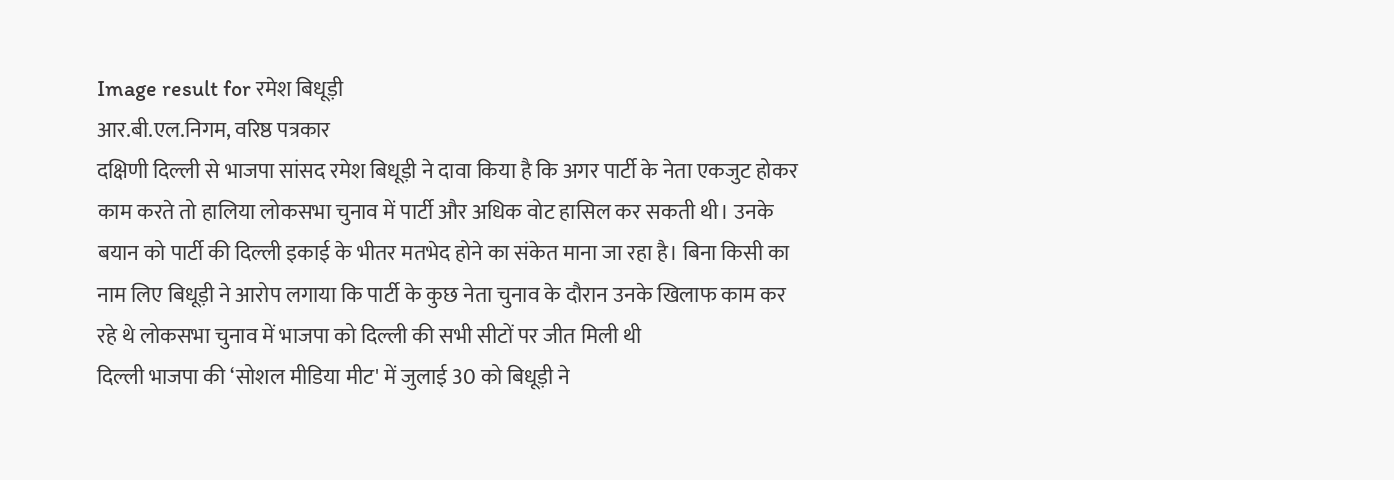Image result for रमेश बिधूड़ी
आर.बी.एल.निगम, वरिष्ठ पत्रकार
दक्षिणी दिल्ली से भाजपा सांसद रमेश बिधूड़ी ने दावा किया है कि अगर पार्टी के नेता एकजुट होकर काम करते तो हालिया लोकसभा चुनाव में पार्टी और अधिक वोट हासिल कर सकती थी। उनके बयान को पार्टी की दिल्ली इकाई के भीतर मतभेद होने का संकेत माना जा रहा है। बिना किसी का नाम लिए बिधूड़ी ने आरोप लगाया कि पार्टी के कुछ नेता चुनाव के दौरान उनके खिलाफ काम कर रहे थे लोकसभा चुनाव में भाजपा को दिल्ली की सभी सीटों पर जीत मिली थी
दिल्ली भाजपा की ‘सोशल मीडिया मीट' में जुलाई 30 को बिधूड़ी ने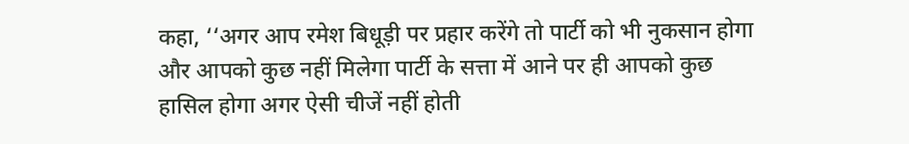कहा, ‘‘अगर आप रमेश बिधूड़ी पर प्रहार करेंगे तो पार्टी को भी नुकसान होगा और आपको कुछ नहीं मिलेगा पार्टी के सत्ता में आने पर ही आपको कुछ हासिल होगा अगर ऐसी चीजें नहीं होती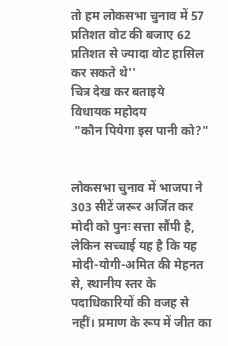तो हम लोकसभा चुनाव में 57 प्रतिशत वोट की बजाए 62 प्रतिशत से ज्यादा वोट हासिल कर सकते थे''
चित्र देख कर बताइये
विधायक महोदय
 "कौन पियेगा इस पानी को?"


लोकसभा चुनाव में भाजपा ने 303 सीटें जरूर अर्जित कर मोदी को पुनः सत्ता सौंपी है, लेकिन सच्चाई यह है कि यह मोदी-योगी-अमित की मेहनत से, स्थानीय स्तर के पदाधिकारियों की वजह से नहीं। प्रमाण के रूप में जीत का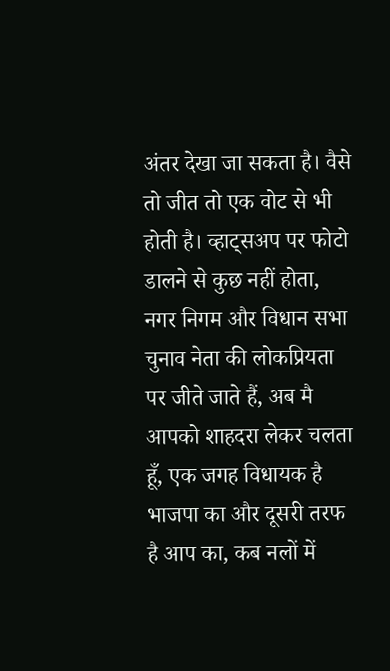अंतर देखा जा सकता है। वैसे तो जीत तो एक वोट से भी होती है। व्हाट्सअप पर फोटो डालने से कुछ नहीं होता, नगर निगम और विधान सभा चुनाव नेता की लोकप्रियता पर जीते जाते हैं, अब मै आपको शाहदरा लेकर चलता हूँ, एक जगह विधायक है भाजपा का और दूसरी तरफ है आप का, कब नलों में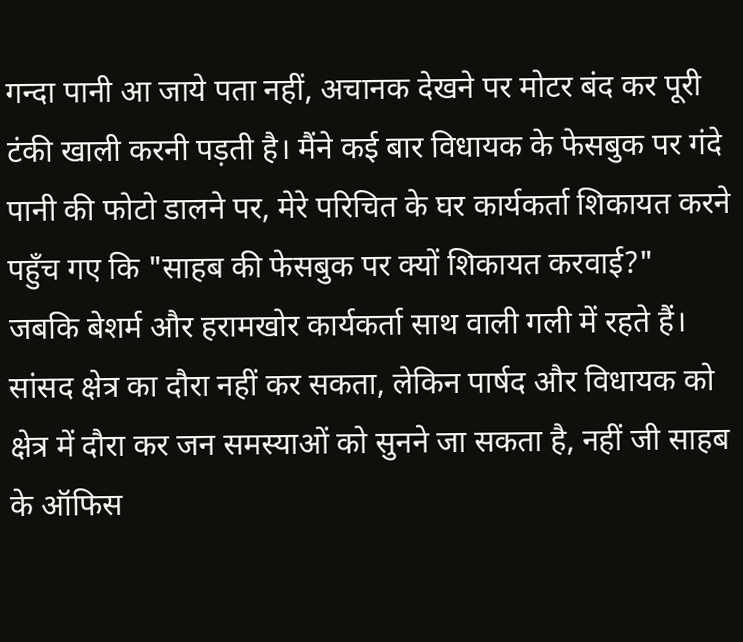गन्दा पानी आ जाये पता नहीं, अचानक देखने पर मोटर बंद कर पूरी टंकी खाली करनी पड़ती है। मैंने कई बार विधायक के फेसबुक पर गंदे पानी की फोटो डालने पर, मेरे परिचित के घर कार्यकर्ता शिकायत करने पहुँच गए कि "साहब की फेसबुक पर क्यों शिकायत करवाई?" जबकि बेशर्म और हरामखोर कार्यकर्ता साथ वाली गली में रहते हैं। सांसद क्षेत्र का दौरा नहीं कर सकता, लेकिन पार्षद और विधायक को क्षेत्र में दौरा कर जन समस्याओं को सुनने जा सकता है, नहीं जी साहब के ऑफिस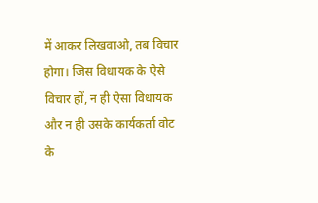में आकर लिखवाओ, तब विचार होगा। जिस विधायक के ऐसे विचार हों, न ही ऐसा विधायक और न ही उसके कार्यकर्ता वोट के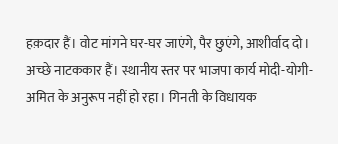हक़दार हैं। वोट मांगने घर-घर जाएंगे, पैर छुएंगे, आशीर्वाद दो। अच्छे नाटककार हैं। स्थानीय स्तर पर भाजपा कार्य मोदी-योगी-अमित के अनुरूप नहीं हो रहा। गिनती के विधायक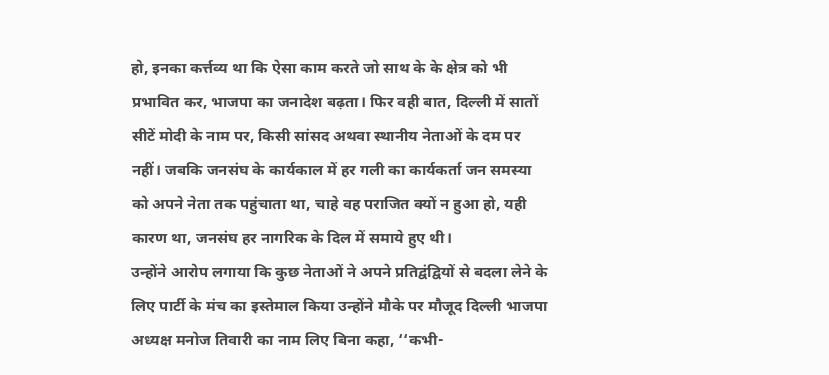हो, इनका कर्त्तव्य था कि ऐसा काम करते जो साथ के के क्षेत्र को भी प्रभावित कर, भाजपा का जनादेश बढ़ता। फिर वही बात, दिल्ली में सातों सीटें मोदी के नाम पर, किसी सांसद अथवा स्थानीय नेताओं के दम पर नहीं। जबकि जनसंघ के कार्यकाल में हर गली का कार्यकर्ता जन समस्या को अपने नेता तक पहुंचाता था, चाहे वह पराजित क्यों न हुआ हो, यही कारण था, जनसंघ हर नागरिक के दिल में समाये हुए थी।
उन्होंने आरोप लगाया कि कुछ नेताओं ने अपने प्रतिद्वंद्वियों से बदला लेने के लिए पार्टी के मंच का इस्तेमाल किया उन्होंने मौके पर मौजूद दिल्ली भाजपा अध्यक्ष मनोज तिवारी का नाम लिए बिना कहा, ‘‘कभी-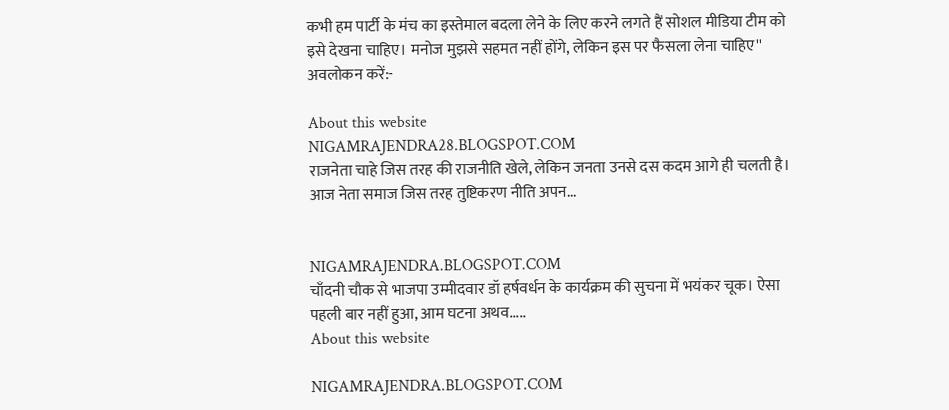कभी हम पार्टी के मंच का इस्तेमाल बदला लेने के लिए करने लगते हैं सोशल मीडिया टीम को इसे देखना चाहिए। मनोज मुझसे सहमत नहीं होंगे, लेकिन इस पर फैसला लेना चाहिए''
अवलोकन करें:-

About this website
NIGAMRAJENDRA28.BLOGSPOT.COM
राजनेता चाहे जिस तरह की राजनीति खेले, लेकिन जनता उनसे दस कदम आगे ही चलती है। आज नेता समाज जिस तरह तुष्टिकरण नीति अपन...


NIGAMRAJENDRA.BLOGSPOT.COM
चाँदनी चौक से भाजपा उम्मीदवार डॉ हर्षवर्धन के कार्यक्रम की सुचना में भयंकर चूक। ऐसा पहली बार नहीं हुआ, आम घटना अथव.....
About this website

NIGAMRAJENDRA.BLOGSPOT.COM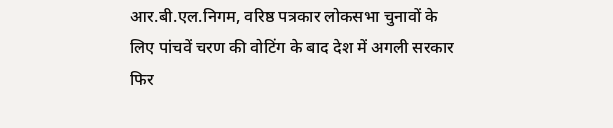आर.बी.एल.निगम, वरिष्ठ पत्रकार लोकसभा चुनावों के लिए पांचवें चरण की वोटिंग के बाद देश में अगली सरकार फिर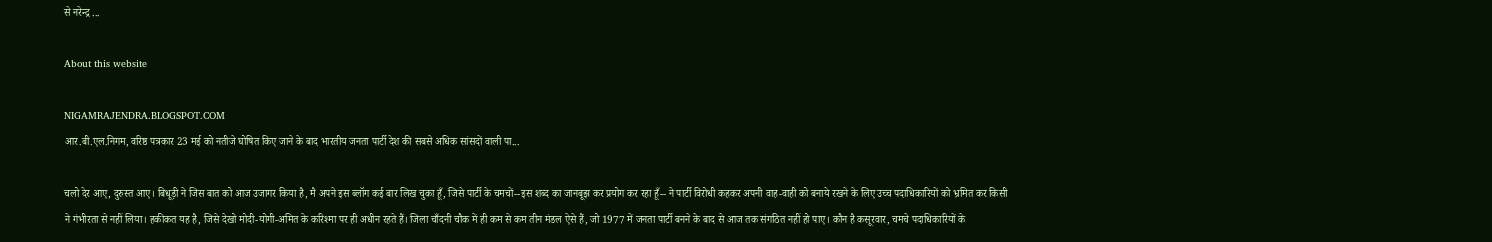से नरेन्द्र ...

About this website

NIGAMRAJENDRA.BLOGSPOT.COM
आर.बी.एल.निगम, वरिष्ठ पत्रकार 23 मई को नतीजे घोषित किए जाने के बाद भारतीय जनता पार्टी देश की सबसे अधिक सांसदों वाली पा...

चलो देर आए, दुरुस्त आए। बिधूड़ी ने जिस बात को आज उजागर किया है, मै अपने इस ब्लॉग कई बार लिख चुका हूँ, जिसे पार्टी के चमचों--इस शब्द का जानबूझ कर प्रयोग कर रहा हूँ-- ने पार्टी विरोधी कहकर अपनी वाह-वाही को बनाये रखने के लिए उच्च पदाधिकारियों को भ्रमित कर किसी ने गंभीरता से नहीं लिया। हकीकत यह है, जिसे देखो मोदी-योगी-अमित के करिश्मा पर ही अधीन रहते हैं। जिला चाँदनी चौक में ही कम से कम तीन मंडल ऐसे हैं, जो 1977 में जनता पार्टी बनने के बाद से आज तक संगठित नहीं हो पाए। कौन है कसूरवार, चमचे पदाधिकारियों के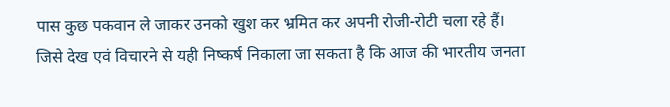पास कुछ पकवान ले जाकर उनको खुश कर भ्रमित कर अपनी रोजी-रोटी चला रहे हैं। जिसे देख एवं विचारने से यही निष्कर्ष निकाला जा सकता है कि आज की भारतीय जनता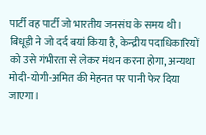पार्टी वह पार्टी जो भारतीय जनसंघ के समय थी। बिधूड़ी ने जो दर्द बयां किया है, केन्द्रीय पदाधिकारियों को उसे गंभीरता से लेकर मंथन करना होगा, अन्यथा मोदी-योगी-अमित की मेहनत पर पानी फेर दिया जाएगा।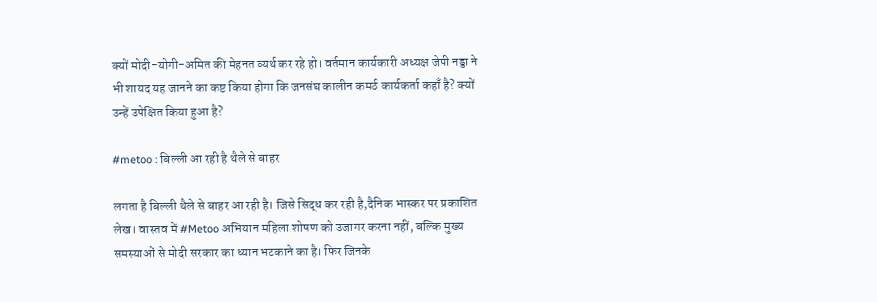क्यों मोदी-योगी-अमित की मेहनत व्यर्थ कर रहे हो। वर्तमान कार्यकारी अध्यक्ष जेपी नड्डा ने भी शायद यह जानने का कष्ट किया होगा कि जनसंघ कालीन कमर्ठ कार्यकर्ता कहाँ है? क्यों उन्हें उपेक्षित किया हुआ है?

#metoo : बिल्ली आ रही है थैले से बाहर

लगता है बिल्ली थैले से बाहर आ रही है। जिसे सिद्ध कर रही है,दैनिक भास्कर पर प्रकाशित लेख। वास्तव में #Metoo अभियान महिला शोषण को उजागर करना नहीं, बल्कि मुख्य समस्याओं से मोदी सरकार का ध्यान भटकाने का है। फिर जिनके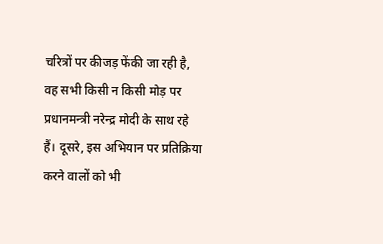चरित्रों पर कीजड़ फेंकी जा रही है, वह सभी किसी न किसी मोड़ पर प्रधानमन्त्री नरेन्द्र मोदी के साथ रहे हैं। दूसरे, इस अभियान पर प्रतिक्रिया करने वालों को भी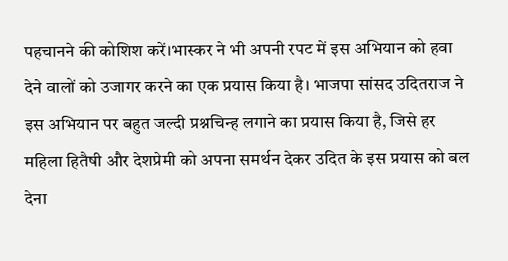पहचानने की कोशिश करें।भास्कर ने भी अपनी रपट में इस अभियान को हवा देने वालों को उजागर करने का एक प्रयास किया है। भाजपा सांसद उदितराज ने इस अभियान पर बहुत जल्दी प्रश्नचिन्ह लगाने का प्रयास किया है, जिसे हर महिला हितैषी और देशप्रेमी को अपना समर्थन देकर उदित के इस प्रयास को बल देना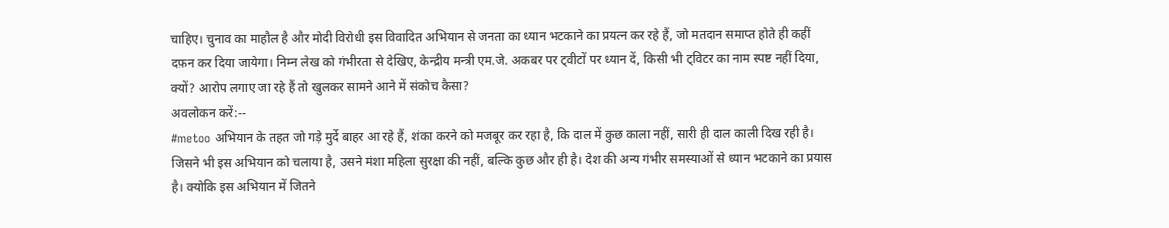चाहिए। चुनाव का माहौल है और मोदी विरोधी इस विवादित अभियान से जनता का ध्यान भटकाने का प्रयत्न कर रहे हैं, जो मतदान समाप्त होते ही कहीं दफ़न कर दिया जायेगा। निम्न लेख को गंभीरता से देखिए, केन्द्रीय मन्त्री एम.जे. अकबर पर ट्वीटों पर ध्यान दें, किसी भी ट्विटर का नाम स्पष्ट नहीं दिया, क्यों? आरोप लगाए जा रहे हैं तो खुलकर सामने आने में संकोच कैसा?
अवलोकन करें:--
#metoo अभियान के तहत जो गड़े मुर्दे बाहर आ रहे हैं, शंका करने को मजबूर कर रहा है, कि दाल में कुछ काला नहीं, सारी ही दाल काली दिख रही है। जिसने भी इस अभियान को चलाया है, उसने मंशा महिला सुरक्षा की नहीं, बल्कि कुछ और ही है। देश की अन्य गंभीर समस्याओं से ध्यान भटकाने का प्रयास है। क्योकि इस अभियान में जितने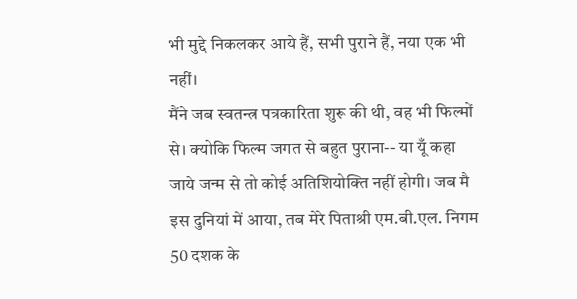भी मुद्दे निकलकर आये हैं, सभी पुराने हैं, नया एक भी नहीं।
मैंने जब स्वतन्त्र पत्रकारिता शुरू की थी, वह भी फिल्मों से। क्योकि फिल्म जगत से बहुत पुराना-- या यूँ कहा जाये जन्म से तो कोई अतिशियोक्ति नहीं होगी। जब मै इस दुनियां में आया, तब मेरे पिताश्री एम.बी.एल. निगम 50 दशक के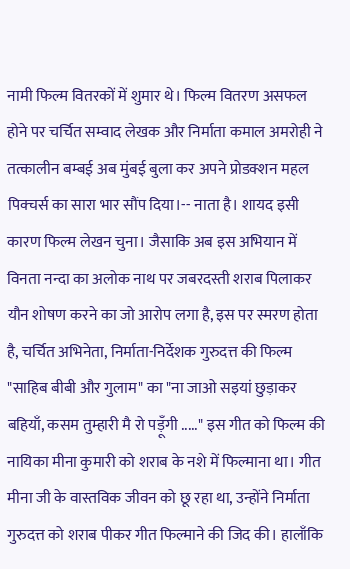नामी फिल्म वितरकों में शुमार थे। फिल्म वितरण असफल होने पर चर्चित सम्वाद लेखक और निर्माता कमाल अमरोही ने तत्कालीन बम्बई अब मुंबई बुला कर अपने प्रोडक्शन महल पिक्चर्स का सारा भार सौंप दिया।-- नाता है। शायद इसी कारण फिल्म लेखन चुना। जैसाकि अब इस अभियान में विनता नन्दा का अलोक नाथ पर जबरदस्ती शराब पिलाकर यौन शोषण करने का जो आरोप लगा है, इस पर स्मरण होता है, चर्चित अभिनेता, निर्माता-निर्देशक गुरुदत्त की फिल्म "साहिब बीबी और गुलाम" का "ना जाओ सइयां छुड़ाकर बहियाँ, कसम तुम्हारी मै रो पड़ूँगी ....." इस गीत को फिल्म की नायिका मीना कुमारी को शराब के नशे में फिल्माना था। गीत मीना जी के वास्तविक जीवन को छू रहा था, उन्होंने निर्माता गुरुदत्त को शराब पीकर गीत फिल्माने की जिद की। हालाँकि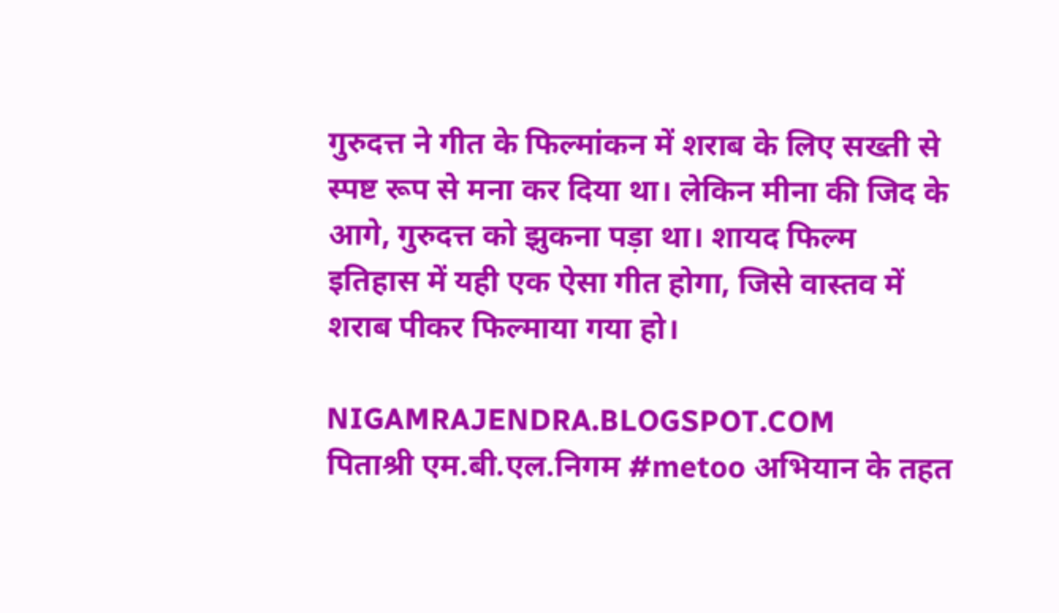गुरुदत्त ने गीत के फिल्मांकन में शराब के लिए सख्ती से स्पष्ट रूप से मना कर दिया था। लेकिन मीना की जिद के आगे, गुरुदत्त को झुकना पड़ा था। शायद फिल्म इतिहास में यही एक ऐसा गीत होगा, जिसे वास्तव में शराब पीकर फिल्माया गया हो।

NIGAMRAJENDRA.BLOGSPOT.COM
पिताश्री एम.बी.एल.निगम #metoo अभियान के तहत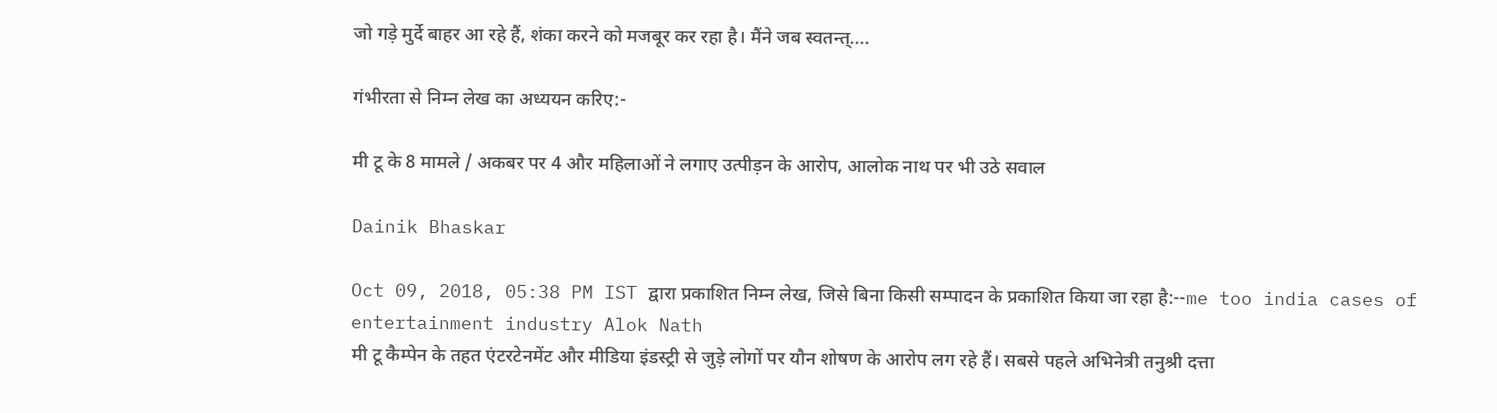जो गड़े मुर्दे बाहर आ रहे हैं, शंका करने को मजबूर कर रहा है। मैंने जब स्वतन्त्....

गंभीरता से निम्न लेख का अध्ययन करिए:-

मी टू के 8 मामले / अकबर पर 4 और महिलाओं ने लगाए उत्पीड़न के आरोप, आलोक नाथ पर भी उठे सवाल

Dainik Bhaskar

Oct 09, 2018, 05:38 PM IST द्वारा प्रकाशित निम्न लेख, जिसे बिना किसी सम्पादन के प्रकाशित किया जा रहा है:--me too india cases of entertainment industry Alok Nath
मी टू कैम्पेन के तहत एंटरटेनमेंट और मीडिया इंडस्ट्री से जुड़े लोगों पर यौन शोषण के आरोप लग रहे हैं। सबसे पहले अभिनेत्री तनुश्री दत्ता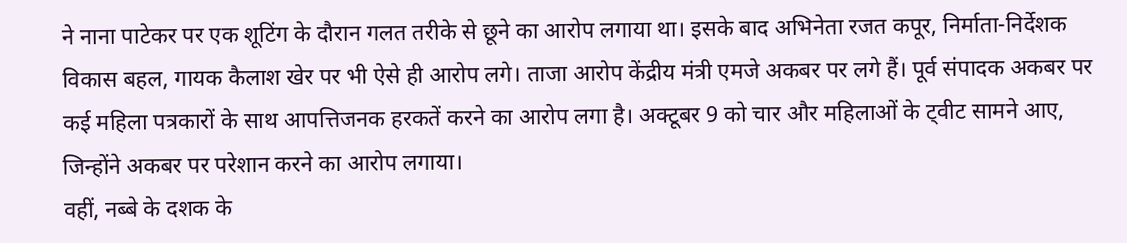ने नाना पाटेकर पर एक शूटिंग के दौरान गलत तरीके से छूने का आरोप लगाया था। इसके बाद अभिनेता रजत कपूर, निर्माता-निर्देशक विकास बहल, गायक कैलाश खेर पर भी ऐसे ही आरोप लगे। ताजा आरोप केंद्रीय मंत्री एमजे अकबर पर लगे हैं। पूर्व संपादक अकबर पर कई महिला पत्रकारों के साथ आपत्तिजनक हरकतें करने का आरोप लगा है। अक्टूबर 9 को चार और महिलाओं के ट्वीट सामने आए, जिन्होंने अकबर पर परेशान करने का आरोप लगाया।
वहीं, नब्बे के दशक के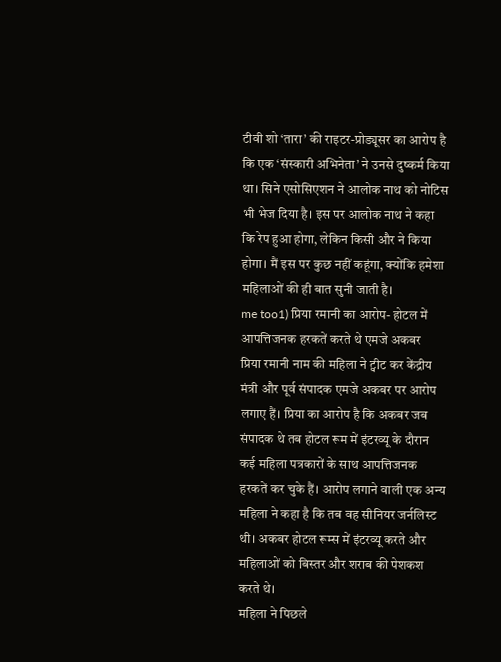टीवी शो ‘तारा’ की राइटर-प्रोड्यूसर का आरोप है कि एक ‘संस्कारी अभिनेता’ ने उनसे दुष्कर्म किया था। सिने एसोसिएशन ने आलोक नाथ को नोटिस भी भेज दिया है। इस पर आलोक नाथ ने कहा कि रेप हुआ होगा, लेकिन किसी और ने किया होगा। मैं इस पर कुछ नहीं कहूंगा, क्योंकि हमेशा महिलाओं की ही बात सुनी जाती है।
me too1) प्रिया रमानी का आरोप- होटल में आपत्तिजनक हरकतें करते थे एमजे अकबर
प्रिया रमानी नाम की महिला ने ट्वीट कर केंद्रीय मंत्री और पूर्व संपादक एमजे अकबर पर आरोप लगाए हैं। प्रिया का आरोप है कि अकबर जब संपादक थे तब होटल रूम में इंटरव्यू के दौरान कई महिला पत्रकारों के साथ आपत्तिजनक हरकतें कर चुके हैं। आरोप लगाने वाली एक अन्य महिला ने कहा है कि तब वह सीनियर जर्नलिस्ट थी। अकबर होटल रूम्स में इंटरव्यू करते और महिलाओं को बिस्तर और शराब की पेशकश करते थे।
महिला ने पिछले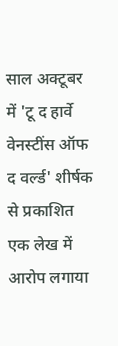साल अक्टूबर में 'टू द हार्वे वेनस्टींस ऑफ द वर्ल्ड' शीर्षक से प्रकाशित एक लेख में आरोप लगाया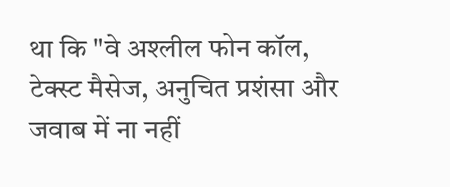था कि "वे अश्लील फोन कॉल, टेक्स्ट मैसेज, अनुचित प्रशंसा और जवाब में ना नहीं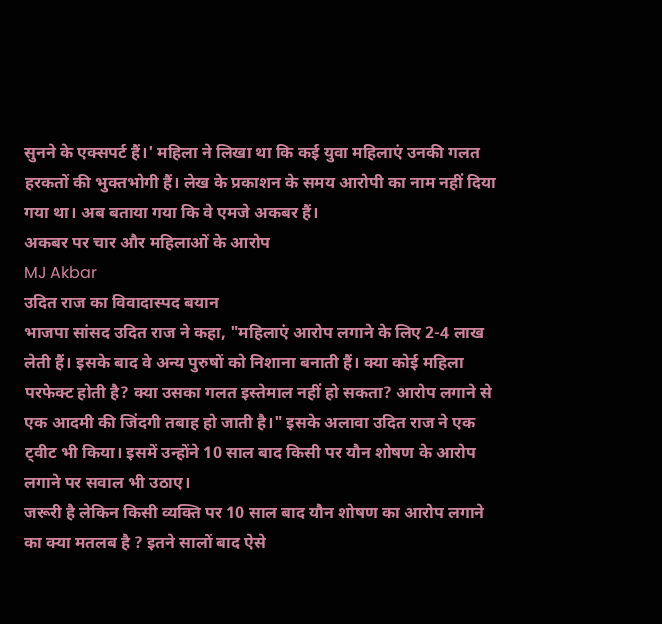सुनने के एक्सपर्ट हैं।' महिला ने लिखा था कि कई युवा महिलाएं उनकी गलत हरकतों की भुक्तभोगी हैं। लेख के प्रकाशन के समय आरोपी का नाम नहीं दिया गया था। अब बताया गया कि वे एमजे अकबर हैं।
अकबर पर चार और महिलाओं के आरोप
MJ Akbar
उदित राज का विवादास्पद बयान
भाजपा सांसद उदित राज ने कहा, "महिलाएं आरोप लगाने के लिए 2-4 लाख लेती हैं। इसके बाद वे अन्य पुरुषों को निशाना बनाती हैं। क्या कोई महिला परफेक्ट होती है? क्या उसका गलत इस्तेमाल नहीं हो सकता? आरोप लगाने से एक आदमी की जिंदगी तबाह हो जाती है।" इसके अलावा उदित राज ने एक ट्वीट भी किया। इसमें उन्होंने 10 साल बाद किसी पर यौन शोषण के आरोप लगाने पर सवाल भी उठाए।
जरूरी है लेकिन किसी व्यक्ति पर 10 साल बाद यौन शोषण का आरोप लगाने का क्या मतलब है ? इतने सालों बाद ऐसे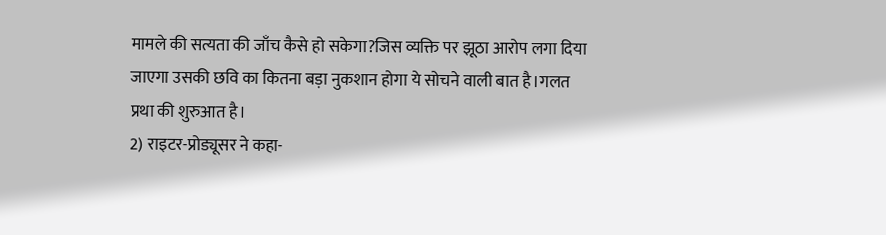मामले की सत्यता की जाँच कैसे हो सकेगा?जिस व्यक्ति पर झूठा आरोप लगा दिया जाएगा उसकी छवि का कितना बड़ा नुकशान होगा ये सोचने वाली बात है।गलत प्रथा की शुरुआत है।
2) राइटर-प्रोड्यूसर ने कहा-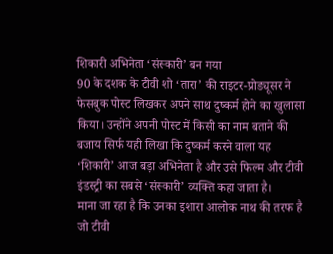शिकारी अभिनेता ‘संस्कारी’ बन गया
90 के दशक के टीवी शो ‘तारा’ की राइटर-प्रोड्यूसर ने फेसबुक पोस्ट लिखकर अपने साथ दुष्कर्म होने का खुलासा किया। उन्होंने अपनी पोस्ट में किसी का नाम बताने की बजाय सिर्फ यही लिखा कि दुष्कर्म करने वाला यह ‘शिकारी’ आज बड़ा अभिनेता है और उसे फिल्म और टीवी इंडस्ट्री का सबसे ‘संस्कारी’ व्यक्ति कहा जाता है।
माना जा रहा है कि उनका इशारा आलोक नाथ की तरफ है जो टीवी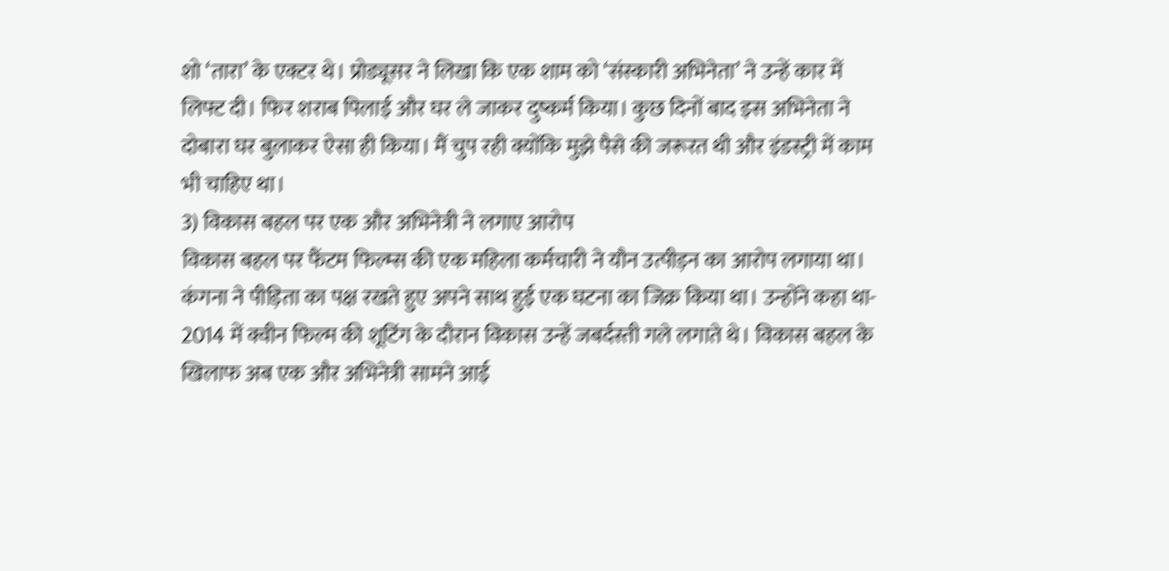शो ‘तारा’ के एक्टर थे। प्रोड्यूसर ने लिखा कि एक शाम को ‘संस्कारी अभिनेता’ ने उन्हें कार में लिफ्ट दी। फिर शराब पिलाई और घर ले जाकर दुष्कर्म किया। कुछ दिनों बाद इस अभिनेता ने दोबारा घर बुलाकर ऐसा ही किया। मैं चुप रही क्योंकि मुझे पैसे की जरूरत थी और इंडस्ट्री में काम भी चाहिए था।
3) विकास बहल पर एक और अभिनेत्री ने लगाए आरोप
विकास बहल पर फैंटम फिल्म्स की एक महिला कर्मचारी ने यौन उत्पीड़न का आरोप लगाया था। कंगना ने पीड़िता का पक्ष रखते हुए अपने साथ हुई एक घटना का जिक्र किया था। उन्होंने कहा था- 2014 में क्वीन फिल्म की शूटिंग के दौरान विकास उन्हें जबर्दस्ती गले लगाते थे। विकास बहल के खिलाफ अब एक और अभिनेत्री सामने आई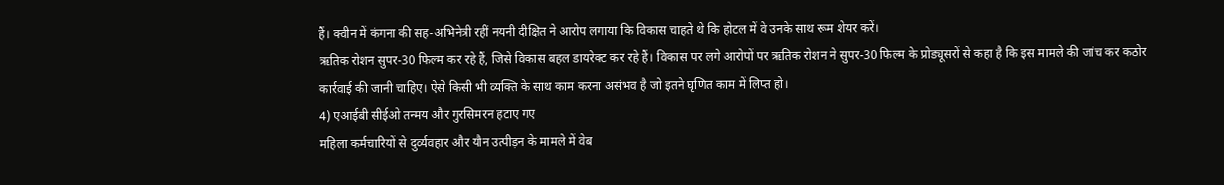हैं। क्वीन में कंगना की सह-अभिनेत्री रहीं नयनी दीक्षित ने आरोप लगाया कि विकास चाहते थे कि होटल में वे उनके साथ रूम शेयर करें।
ऋतिक रोशन सुपर-30 फिल्म कर रहे हैं, जिसे विकास बहल डायरेक्ट कर रहे हैं। विकास पर लगे आरोपों पर ऋतिक रोशन ने सुपर-30 फिल्म के प्रोड्यूसरों से कहा है कि इस मामले की जांच कर कठोर कार्रवाई की जानी चाहिए। ऐसे किसी भी व्यक्ति के साथ काम करना असंभव है जो इतने घृणित काम में लिप्त हो।
4) एआईबी सीईओ तन्मय और गुरसिमरन हटाए गए
महिला कर्मचारियों से दुर्व्यवहार और यौन उत्पीड़न के मामले में वेब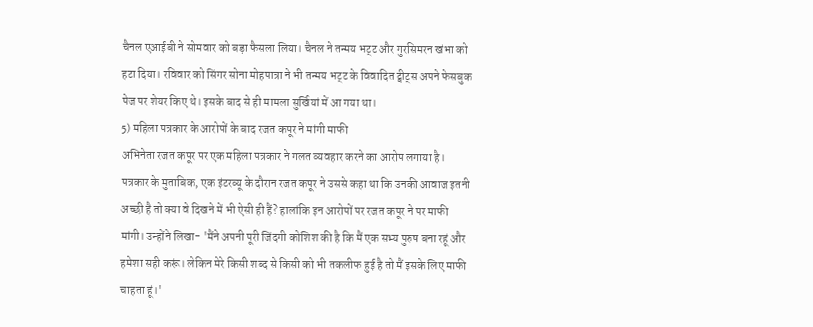चैनल एआईबी ने सोमवार को बड़ा फैसला लिया। चैनल ने तन्मय भट्‌ट और गुरसिमरन खंभा को हटा दिया। रविवार को सिंगर सोना मोहपात्रा ने भी तन्मय भट्‌ट के विवादित ट्वीट्स अपने फेसबुक पेज पर शेयर किए थे। इसके बाद से ही मामला सुर्खियां में आ गया था।
5) महिला पत्रकार के आरोपों के बाद रजत कपूर ने मांगी माफी
अभिनेता रजत कपूर पर एक महिला पत्रकार ने गलत व्यवहार करने का आरोप लगाया है। पत्रकार के मुताबिक, एक इंटरव्यू के दौरान रजत कपूर ने उससे कहा था कि उनकी आवाज इतनी अच्छी है तो क्या वे दिखने में भी ऐसी ही हैं? हालांकि इन आरोपों पर रजत कपूर ने पर माफी मांगी। उन्होंने लिखा- 'मैंने अपनी पूरी जिंदगी कोशिश की है कि मैं एक सभ्य पुरुष बना रहूं और हमेशा सही करूं। लेकिन मेरे किसी शब्द से किसी को भी तकलीफ हुई है तो मैं इसके लिए माफी चाहता हूं।'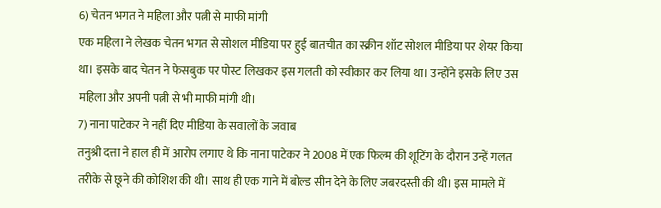6) चेतन भगत ने महिला और पत्नी से माफी मांगी
एक महिला ने लेखक चेतन भगत से सोशल मीडिया पर हुई बातचीत का स्क्रीन शॉट सोशल मीडिया पर शेयर किया था। इसके बाद चेतन ने फेसबुक पर पोस्ट लिखकर इस गलती को स्वीकार कर लिया था। उन्होंने इसके लिए उस महिला और अपनी पत्नी से भी माफी मांगी थी।
7) नाना पाटेकर ने नहीं दिए मीडिया के सवालों के जवाब
तनुश्री दत्ता ने हाल ही में आरोप लगाए थे कि नाना पाटेकर ने 2008 में एक फिल्म की शूटिंग के दौरान उन्हें गलत तरीके से छूने की कोशिश की थी। साथ ही एक गाने में बोल्ड सीन देने के लिए जबरदस्ती की थी। इस मामले में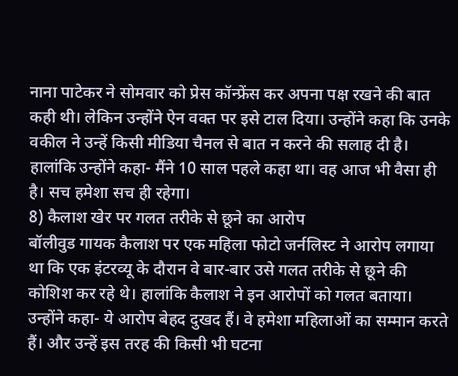नाना पाटेकर ने सोमवार को प्रेस कॉन्फ्रेंस कर अपना पक्ष रखने की बात कही थी। लेकिन उन्होंने ऐन वक्त पर इसे टाल दिया। उन्होंने कहा कि उनके वकील ने उन्हें किसी मीडिया चैनल से बात न करने की सलाह दी है। हालांकि उन्होंने कहा- मैंने 10 साल पहले कहा था। वह आज भी वैसा ही है। सच हमेशा सच ही रहेगा।
8) कैलाश खेर पर गलत तरीके से छूने का आरोप
बॉलीवुड गायक कैलाश पर एक महिला फोटो जर्नलिस्ट ने आरोप लगाया था कि एक इंटरव्यू के दौरान वे बार-बार उसे गलत तरीके से छूने की कोशिश कर रहे थे। हालांकि कैलाश ने इन आरोपों को गलत बताया। उन्होंने कहा- ये आरोप बेहद दुखद हैं। वे हमेशा महिलाओं का सम्मान करते हैं। और उन्हें इस तरह की किसी भी घटना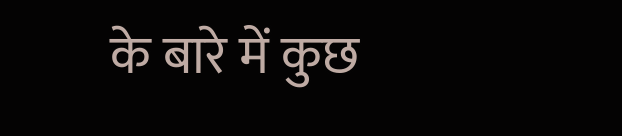के बारे में कुछ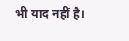भी याद नहीं है।